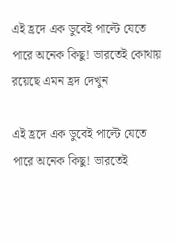এই হ্রদে এক ডুবেই পাল্টে যেতে পারে অনেক কিছু! ভারতেই কোথায় রয়েছে এমন হ্রদ দেখুন

এই হ্রদে এক ডুবেই পাল্টে যেতে পারে অনেক কিছু! ভারতেই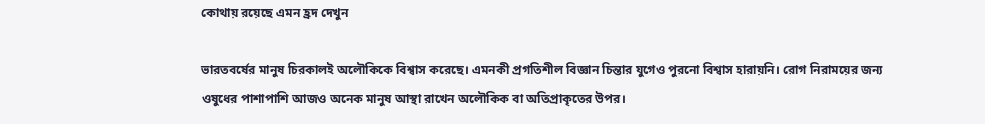কোথায় রয়েছে এমন হ্রদ দেখুন

ভারতবর্ষের মানুষ চিরকালই অলৌকিকে বিশ্বাস করেছে। এমনকী প্রগতিশীল বিজ্ঞান চিন্তার যুগেও পুরনো বিশ্বাস হারায়নি। রোগ নিরাময়ের জন্য ওষুধের পাশাপাশি আজও অনেক মানুষ আস্থা রাখেন অলৌকিক বা অতিপ্রাকৃতের উপর।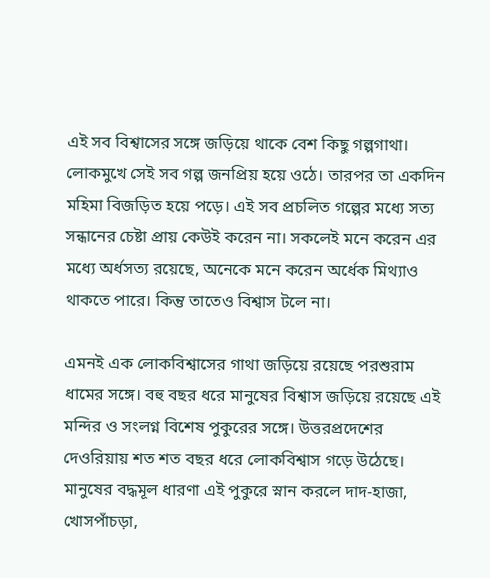এই সব বিশ্বাসের সঙ্গে জড়িয়ে থাকে বেশ কিছু গল্পগাথা। লোকমুখে সেই সব গল্প জনপ্রিয় হয়ে ওঠে। তারপর তা একদিন মহিমা বিজড়িত হয়ে পড়ে। এই সব প্রচলিত গল্পের মধ্যে সত্য সন্ধানের চেষ্টা প্রায় কেউই করেন না। সকলেই মনে করেন এর মধ্যে অর্ধসত্য রয়েছে, অনেকে মনে করেন অর্ধেক মিথ্যাও থাকতে পারে। কিন্তু তাতেও বিশ্বাস টলে না।

এমনই এক লোকবিশ্বাসের গাথা জড়িয়ে রয়েছে পরশুরাম ধামের সঙ্গে। বহু বছর ধরে মানুষের বিশ্বাস জড়িয়ে রয়েছে এই মন্দির ও সংলগ্ন বিশেষ পুকুরের সঙ্গে। উত্তরপ্রদেশের দেওরিয়ায় শত শত বছর ধরে লোকবিশ্বাস গড়ে উঠেছে। মানুষের বদ্ধমূল ধারণা এই পুকুরে স্নান করলে দাদ-হাজা, খোসপাঁচড়া,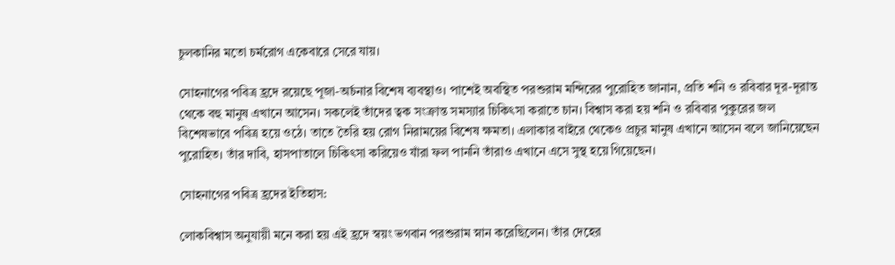চুলকানির মতো চর্মরোগ একেবারে সেরে যায়।

সোহনাগের পবিত্র হ্রদে রয়েছে পূজা-অর্চনার বিশেষ ব্যবস্থাও। পাশেই অবস্থিত পরশুরাম মন্দিরের পুরোহিত জানান, প্রতি শনি ও রবিবার দূর-দূরান্ত থেকে বহু মানুষ এখানে আসেন। সকলেই তাঁদের ত্বক সংক্রান্ত সমস্যার চিকিৎসা করাতে চান। বিশ্বাস করা হয় শনি ও রবিবার পুকুরের জল বিশেষভাবে পবিত্র হয়ে ওঠে। তাতে তৈরি হয় রোগ নিরাময়ের বিশেষ ক্ষমতা। এলাকার বাইরে থেকেও প্রচুর মানুষ এখানে আসেন বলে জানিয়েছেন পুরোহিত। তাঁর দাবি, হাসপাতালে চিকিৎসা করিয়েও যাঁরা ফল পাননি তাঁরাও এখানে এসে সুস্থ হয়ে গিয়েছেন।

সোহনাগের পবিত্র হ্রদের ইতিহাস:

লোকবিশ্বাস অনুযায়ী মনে করা হয় এই হ্রদে স্বয়ং ভগবান পরশুরাম স্নান করেছিলেন। তাঁর দেহের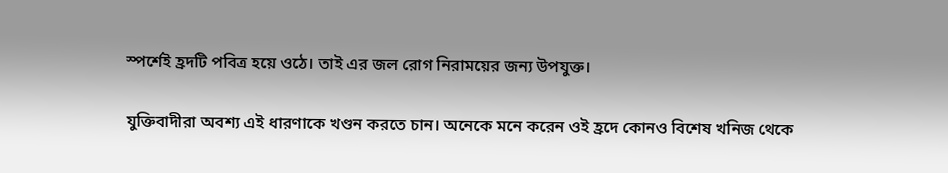স্পর্শেই হ্রদটি পবিত্র হয়ে ওঠে। তাই এর জল রোগ নিরাময়ের জন্য উপযুক্ত।

যুক্তিবাদীরা অবশ্য এই ধারণাকে খণ্ডন করতে চান। অনেকে মনে করেন ওই হ্রদে কোনও বিশেষ খনিজ থেকে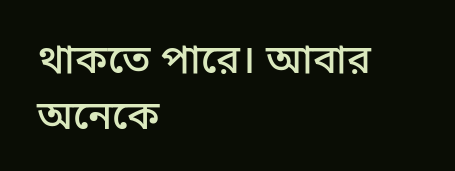থাকতে পারে। আবার অনেকে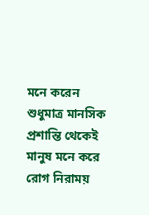মনে করেন শুধুমাত্র মানসিক প্রশান্তি থেকেই মানুষ মনে করে রোগ নিরাময়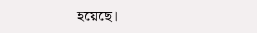হয়েছে।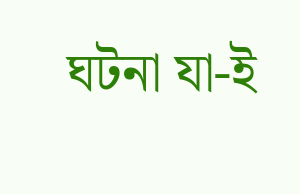ঘটনা যা-ই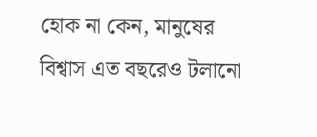হোক না কেন, মানুষের বিশ্বাস এত বছরেও টলানো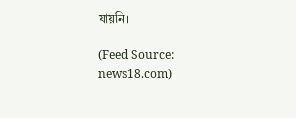যায়নি।

(Feed Source: news18.com)